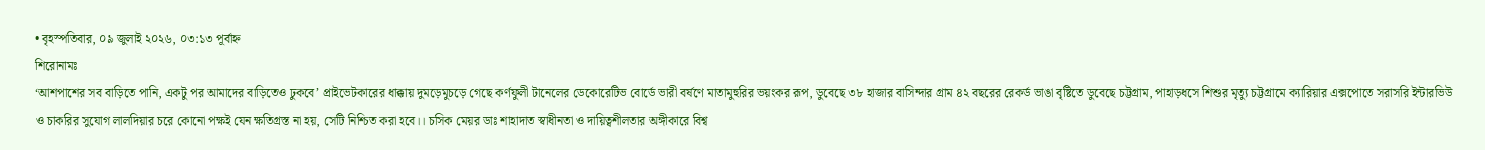• বৃহস্পতিবার, ০৯ জুলাই ২০২৬, ০৩:১৩ পূর্বাহ্ন
শিরোনামঃ
‘আশপাশের সব বাড়িতে পানি, একটু পর আমাদের বাড়িতেও ঢুকবে’ প্রাইভেটকারের ধাক্কায় দুমড়েমুচড়ে গেছে কর্ণফুলী টানেলের ডেকোরেটিভ বোর্ডে ভারী বর্ষণে মাতামুহুরির ভয়ংকর রূপ, ডুবেছে ৩৮ হাজার বাসিন্দার গ্রাম ৪২ বছরের রেকর্ড ভাঙা বৃষ্টিতে ডুবেছে চট্টগ্রাম, পাহাড়ধসে শিশুর মৃত্যু চট্টগ্রামে ক্যারিয়ার এক্সপোতে সরাসরি ইন্টারভিউ ও চাকরির সুযোগ লালদিয়ার চরে কোনো পক্ষই যেন ক্ষতিগ্রস্ত না হয়, সেটি নিশ্চিত করা হবে।। চসিক মেয়র ডাঃ শাহাদাত স্বাধীনতা ও দায়িত্বশীলতার অঙ্গীকারে বিশ্ব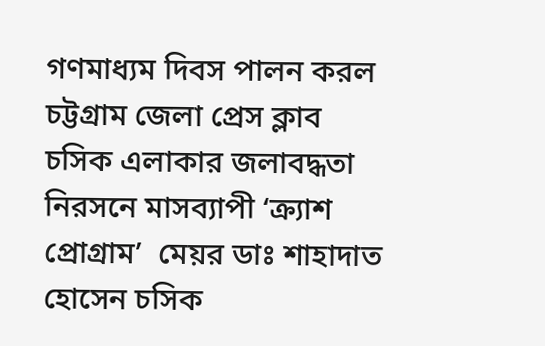গণমাধ্যম দিবস পালন করল চট্টগ্রাম জেলা প্রেস ক্লাব চসিক এলাকার জলাবদ্ধতা নিরসনে মাসব্যাপী ‘ক্র্যাশ প্রোগ্রাম’  মেয়র ডাঃ শাহাদাত হোসেন চসিক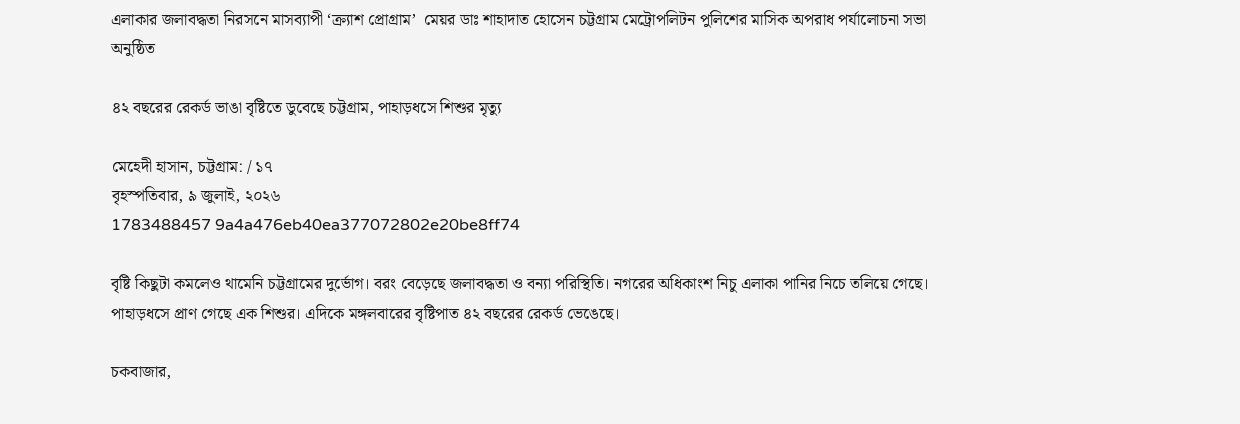এলাকার জলাবদ্ধতা নিরসনে মাসব্যাপী ‘ক্র্যাশ প্রোগ্রাম’  মেয়র ডাঃ শাহাদাত হোসেন চট্টগ্রাম মেট্রোপলিটন পুলিশের মাসিক অপরাধ পর্যালোচনা সভা অনুষ্ঠিত

৪২ বছরের রেকর্ড ভাঙা বৃষ্টিতে ডুবেছে চট্টগ্রাম, পাহাড়ধসে শিশুর মৃত্যু

মেহেদী হাসান, চট্টগ্রাম: / ১৭
বৃহস্পতিবার, ৯ জুলাই, ২০২৬
1783488457 9a4a476eb40ea377072802e20be8ff74

বৃষ্টি কিছুটা কমলেও থামেনি চট্টগ্রামের দুর্ভোগ। বরং বেড়েছে জলাবদ্ধতা ও বন্যা পরিস্থিতি। নগরের অধিকাংশ নিচু এলাকা পানির নিচে তলিয়ে গেছে। পাহাড়ধসে প্রাণ গেছে এক শিশুর। এদিকে মঙ্গলবারের বৃষ্টিপাত ৪২ বছরের রেকর্ড ভেঙেছে।

চকবাজার,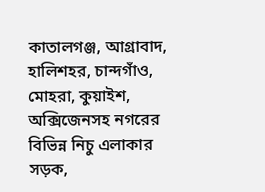কাতালগঞ্জ, আগ্রাবাদ, হালিশহর, চান্দগাঁও, মোহরা, কুয়াইশ, অক্সিজেনসহ নগরের বিভিন্ন নিচু এলাকার সড়ক,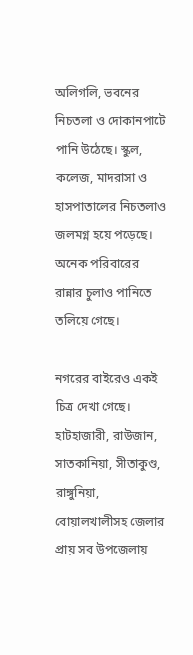অলিগলি, ভবনের নিচতলা ও দোকানপাটে পানি উঠেছে। স্কুল, কলেজ, মাদরাসা ও হাসপাতালের নিচতলাও জলমগ্ন হয়ে পড়েছে। অনেক পরিবারের রান্নার চুলাও পানিতে তলিয়ে গেছে।

নগরের বাইরেও একই চিত্র দেখা গেছে। হাটহাজারী, রাউজান, সাতকানিয়া, সীতাকুণ্ড, রাঙ্গুনিয়া, বোয়ালখালীসহ জেলার প্রায় সব উপজেলায়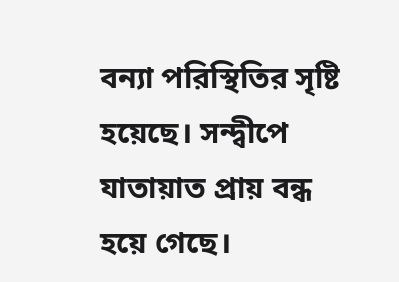বন্যা পরিস্থিতির সৃষ্টি হয়েছে। সন্দ্বীপে যাতায়াত প্রায় বন্ধ হয়ে গেছে।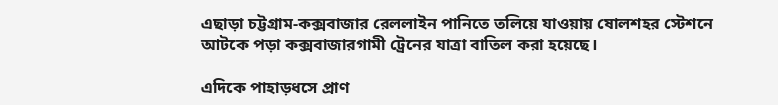এছাড়া চট্টগ্রাম-কক্সবাজার রেললাইন পানিতে তলিয়ে যাওয়ায় ষোলশহর স্টেশনে আটকে পড়া কক্সবাজারগামী ট্রেনের যাত্রা বাতিল করা হয়েছে।

এদিকে পাহাড়ধসে প্রাণ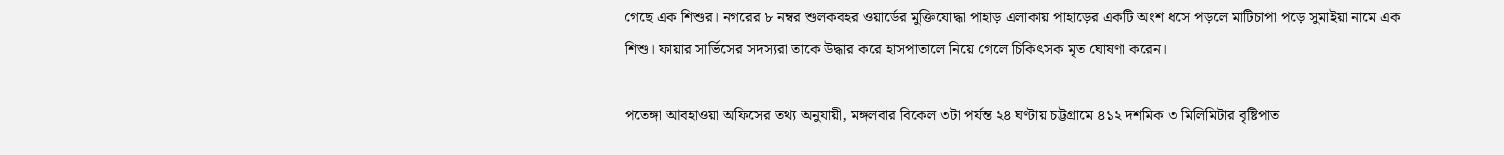গেছে এক শিশুর। নগরের ৮ নম্বর শুলকবহর ওয়ার্ডের মুক্তিযোদ্ধা পাহাড় এলাকায় পাহাড়ের একটি অংশ ধসে পড়লে মাটিচাপা পড়ে সুমাইয়া নামে এক শিশু। ফায়ার সার্ভিসের সদস্যরা তাকে উদ্ধার করে হাসপাতালে নিয়ে গেলে চিকিৎসক মৃত ঘোষণা করেন।

পতেঙ্গা আবহাওয়া অফিসের তথ্য অনুযায়ী, মঙ্গলবার বিকেল ৩টা পর্যন্ত ২৪ ঘণ্টায় চট্টগ্রামে ৪১২ দশমিক ৩ মিলিমিটার বৃষ্টিপাত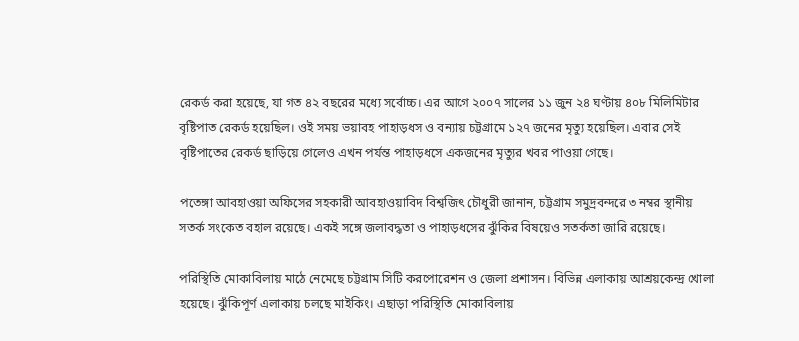রেকর্ড করা হয়েছে, যা গত ৪২ বছরের মধ্যে সর্বোচ্চ। এর আগে ২০০৭ সালের ১১ জুন ২৪ ঘণ্টায় ৪০৮ মিলিমিটার বৃষ্টিপাত রেকর্ড হয়েছিল। ওই সময় ভয়াবহ পাহাড়ধস ও বন্যায় চট্টগ্রামে ১২৭ জনের মৃত্যু হয়েছিল। এবার সেই বৃষ্টিপাতের রেকর্ড ছাড়িয়ে গেলেও এখন পর্যন্ত পাহাড়ধসে একজনের মৃত্যুর খবর পাওয়া গেছে।

পতেঙ্গা আবহাওয়া অফিসের সহকারী আবহাওয়াবিদ বিশ্বজিৎ চৌধুরী জানান, চট্টগ্রাম সমুদ্রবন্দরে ৩ নম্বর স্থানীয় সতর্ক সংকেত বহাল রয়েছে। একই সঙ্গে জলাবদ্ধতা ও পাহাড়ধসের ঝুঁকির বিষয়েও সতর্কতা জারি রয়েছে।

পরিস্থিতি মোকাবিলায় মাঠে নেমেছে চট্টগ্রাম সিটি করপোরেশন ও জেলা প্রশাসন। বিভিন্ন এলাকায় আশ্রয়কেন্দ্র খোলা হয়েছে। ঝুঁকিপূর্ণ এলাকায় চলছে মাইকিং। এছাড়া পরিস্থিতি মোকাবিলায়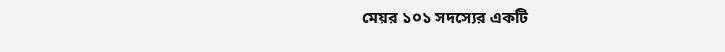মেয়র ১০১ সদস্যের একটি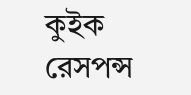কুইক রেসপন্স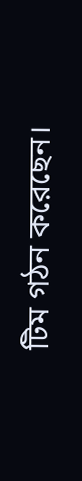টিম গঠন করেছেন।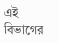এই বিভাগের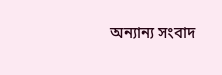অন্যান্য সংবাদ